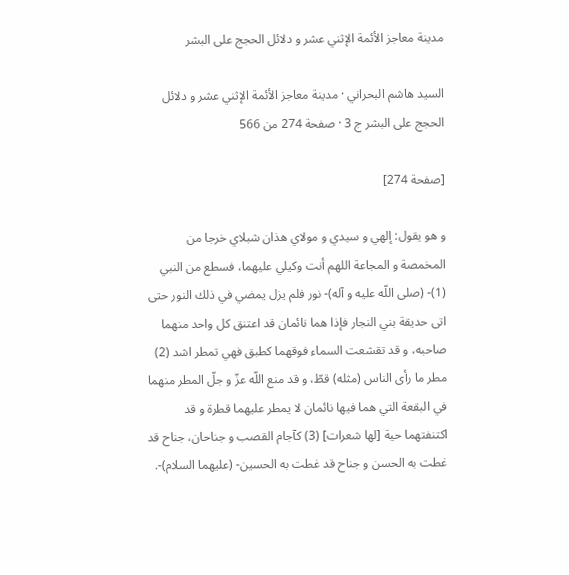مدينة معاجز الأئمة الإثني عشر و دلائل الحجج على البشر

السيد هاشم البحراني · مدينة معاجز الأئمة الإثني عشر و دلائل الحجج على البشر ج 3 · صفحة 274 من 566

[صفحة 274]

و هو يقول: إلهي و سيدي و مولاي هذان شبلاي خرجا من المخمصة و المجاعة اللهم أنت وكيلي عليهما، فسطع من النبي (1)- (صلى اللّه عليه و آله)- نور فلم يزل يمضي في ذلك النور حتى اتى حديقة بني النجار فإذا هما نائمان قد اعتنق كل واحد منهما صاحبه، و قد تقشعت السماء فوقهما كطبق فهي تمطر اشد (2) مطر ما رأى الناس (مثله) قطّ، و قد منع اللّه عزّ و جلّ المطر منهما في البقعة التي هما فيها نائمان لا يمطر عليهما قطرة و قد اكتنفتهما حية [لها شعرات] (3) كآجام القصب و جناحان، جناح قد غطت به الحسن و جناح قد غطت به الحسين- (عليهما السلام)-.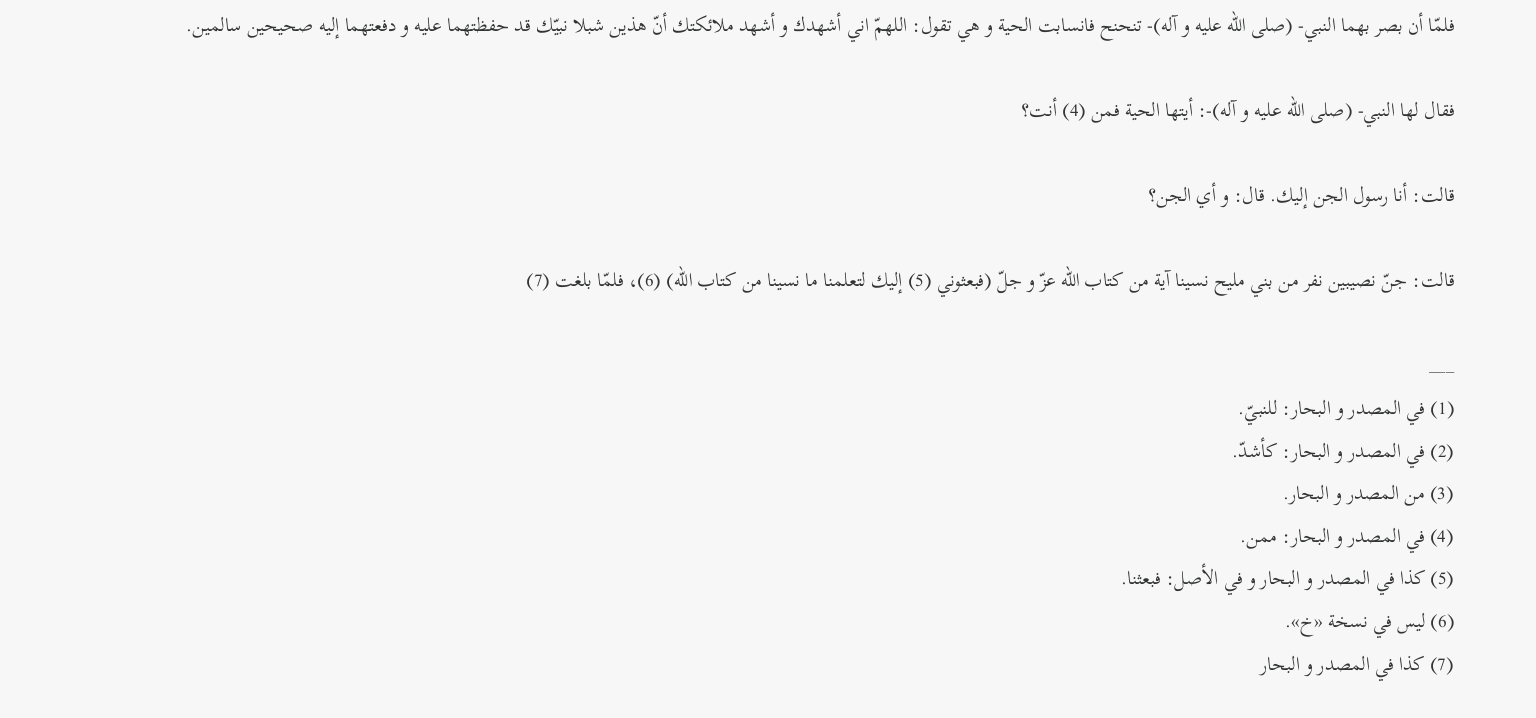فلمّا أن بصر بهما النبي- (صلى اللّه عليه و آله)- تنحنح فانسابت الحية و هي تقول: اللهمّ اني أشهدك و أشهد ملائكتك أنّ هذين شبلا نبيّك قد حفظتهما عليه و دفعتهما إليه صحيحين سالمين.

فقال لها النبي- (صلى اللّه عليه و آله)-: أيتها الحية فمن (4) أنت؟

قالت: أنا رسول الجن إليك. قال: و أي الجن؟

قالت: جنّ نصيبين نفر من بني مليح نسينا آية من كتاب اللّه عزّ و جلّ (فبعثوني (5) إليك لتعلمنا ما نسينا من كتاب اللّه) (6)، فلمّا بلغت (7)

___
(1) في المصدر و البحار: للنبيّ.
(2) في المصدر و البحار: كأشدّ.
(3) من المصدر و البحار.
(4) في المصدر و البحار: ممن.
(5) كذا في المصدر و البحار و في الأصل: فبعثنا.
(6) ليس في نسخة «خ».
(7) كذا في المصدر و البحار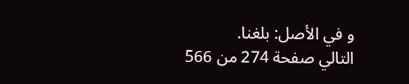و في الأصل: بلغنا.
التالي صفحة 274 من 566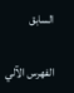السابق

الفهرس الآلي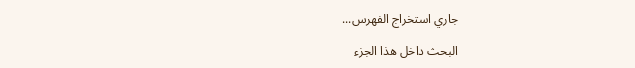جاري استخراج الفهرس...

البحث داخل هذا الجزء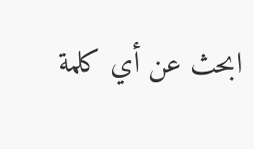ابحث عن أي كلمة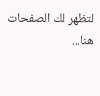لتظهر لك الصفحات هنا...